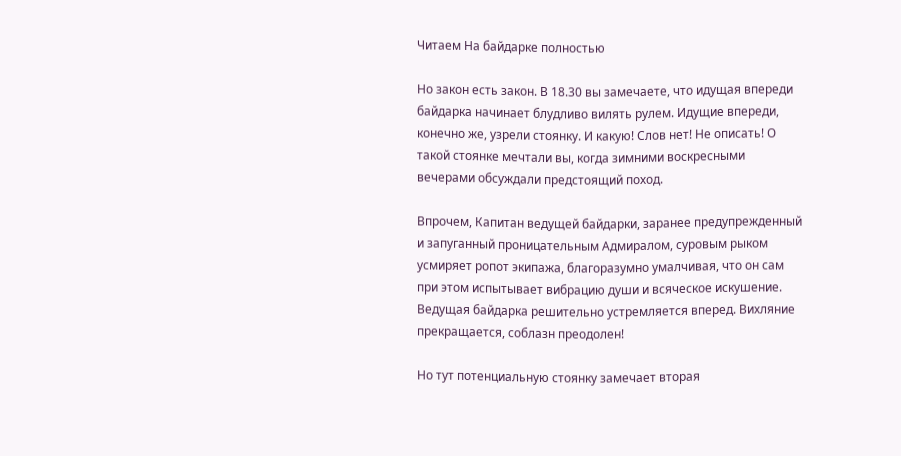Читаем На байдарке полностью

Но закон есть закон. В 18.30 вы замечаете, что идущая впереди байдарка начинает блудливо вилять рулем. Идущие впереди, конечно же, узрели стоянку. И какую! Слов нет! Не описать! О такой стоянке мечтали вы, когда зимними воскресными вечерами обсуждали предстоящий поход.

Впрочем, Капитан ведущей байдарки, заранее предупрежденный и запуганный проницательным Адмиралом, суровым рыком усмиряет ропот экипажа, благоразумно умалчивая, что он сам при этом испытывает вибрацию души и всяческое искушение. Ведущая байдарка решительно устремляется вперед. Вихляние прекращается, соблазн преодолен!

Но тут потенциальную стоянку замечает вторая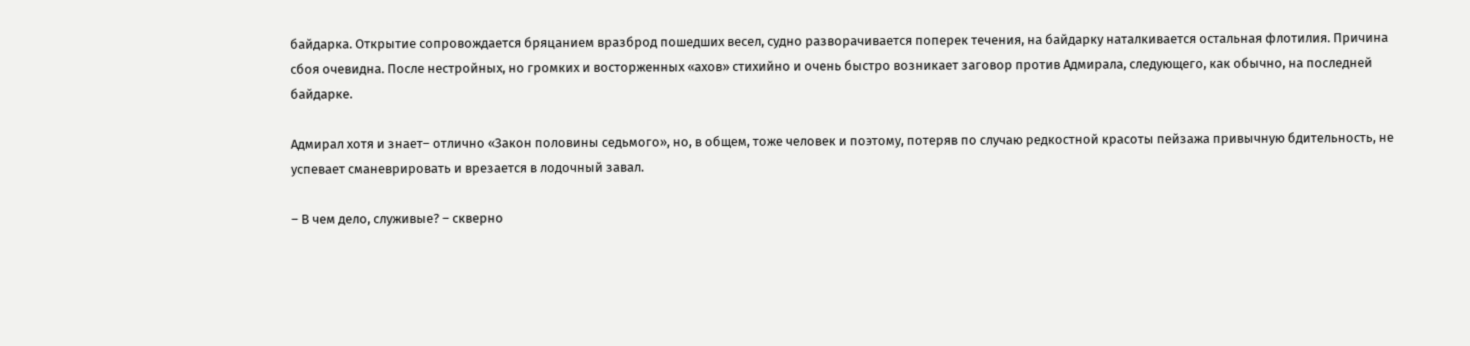байдарка. Открытие сопровождается бряцанием вразброд пошедших весел, судно разворачивается поперек течения, на байдарку наталкивается остальная флотилия. Причина сбоя очевидна. После нестройных, но громких и восторженных «ахов» стихийно и очень быстро возникает заговор против Адмирала, следующего, как обычно, на последней байдарке.

Адмирал хотя и знает– отлично «Закон половины седьмого», но, в общем, тоже человек и поэтому, потеряв по случаю редкостной красоты пейзажа привычную бдительность, не успевает сманеврировать и врезается в лодочный завал.

– В чем дело, служивые? – скверно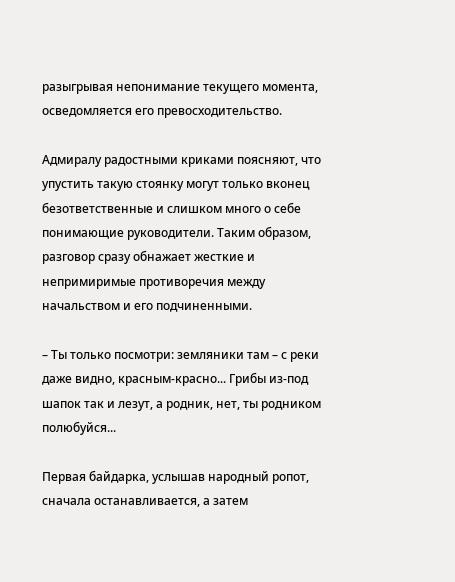разыгрывая непонимание текущего момента, осведомляется его превосходительство.

Адмиралу радостными криками поясняют, что упустить такую стоянку могут только вконец безответственные и слишком много о себе понимающие руководители. Таким образом, разговор сразу обнажает жесткие и непримиримые противоречия между начальством и его подчиненными.

– Ты только посмотри: земляники там – с реки даже видно, красным-красно... Грибы из-под шапок так и лезут, а родник, нет, ты родником полюбуйся...

Первая байдарка, услышав народный ропот, сначала останавливается, а затем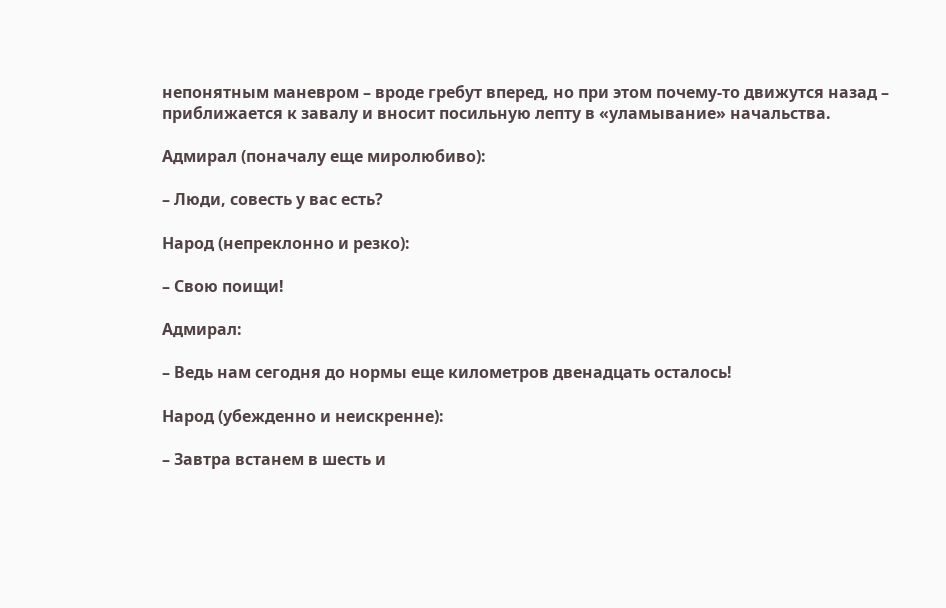непонятным маневром – вроде гребут вперед, но при этом почему-то движутся назад – приближается к завалу и вносит посильную лепту в «уламывание» начальства.

Адмирал (поначалу еще миролюбиво):

– Люди, совесть у вас есть?

Народ (непреклонно и резко):

– Свою поищи!

Адмирал:

– Ведь нам сегодня до нормы еще километров двенадцать осталось!

Народ (убежденно и неискренне):

– Завтра встанем в шесть и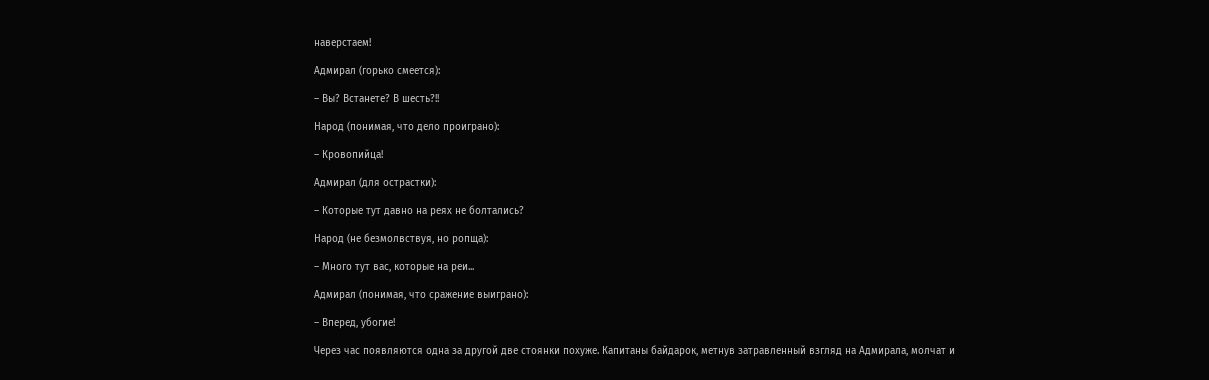наверстаем!

Адмирал (горько смеется):

– Вы? Встанете? В шесть?!!

Народ (понимая, что дело проиграно):

– Кровопийца!

Адмирал (для острастки):

– Которые тут давно на реях не болтались?

Народ (не безмолвствуя, но ропща):

– Много тут вас, которые на реи...

Адмирал (понимая, что сражение выиграно):

– Вперед, убогие!

Через час появляются одна за другой две стоянки похуже. Капитаны байдарок, метнув затравленный взгляд на Адмирала, молчат и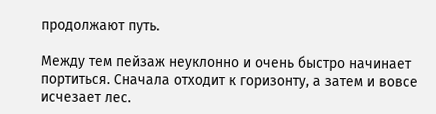продолжают путь.

Между тем пейзаж неуклонно и очень быстро начинает портиться. Сначала отходит к горизонту, а затем и вовсе исчезает лес.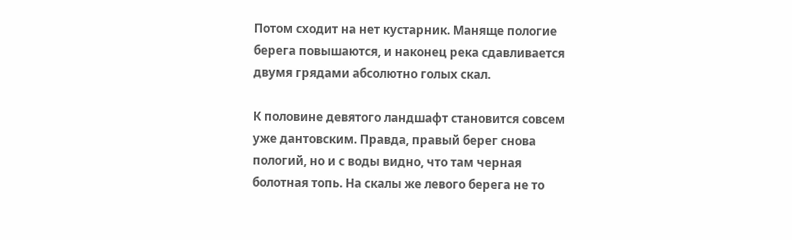Потом сходит на нет кустарник. Маняще пологие берега повышаются, и наконец река сдавливается двумя грядами абсолютно голых скал.

К половине девятого ландшафт становится совсем уже дантовским. Правда, правый берег снова пологий, но и с воды видно, что там черная болотная топь. На скалы же левого берега не то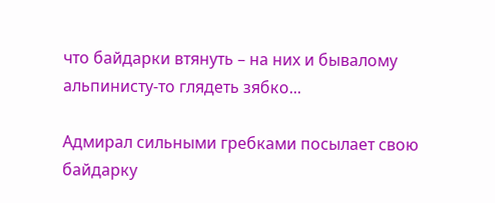что байдарки втянуть – на них и бывалому альпинисту-то глядеть зябко...

Адмирал сильными гребками посылает свою байдарку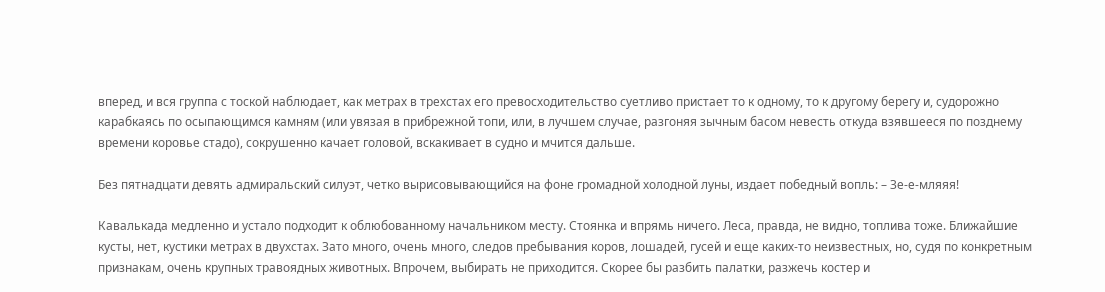вперед, и вся группа с тоской наблюдает, как метрах в трехстах его превосходительство суетливо пристает то к одному, то к другому берегу и, судорожно карабкаясь по осыпающимся камням (или увязая в прибрежной топи, или, в лучшем случае, разгоняя зычным басом невесть откуда взявшееся по позднему времени коровье стадо), сокрушенно качает головой, вскакивает в судно и мчится дальше.

Без пятнадцати девять адмиральский силуэт, четко вырисовывающийся на фоне громадной холодной луны, издает победный вопль: – Зе-е-мляяя!

Кавалькада медленно и устало подходит к облюбованному начальником месту. Стоянка и впрямь ничего. Леса, правда, не видно, топлива тоже. Ближайшие кусты, нет, кустики метрах в двухстах. Зато много, очень много, следов пребывания коров, лошадей, гусей и еще каких-то неизвестных, но, судя по конкретным признакам, очень крупных травоядных животных. Впрочем, выбирать не приходится. Скорее бы разбить палатки, разжечь костер и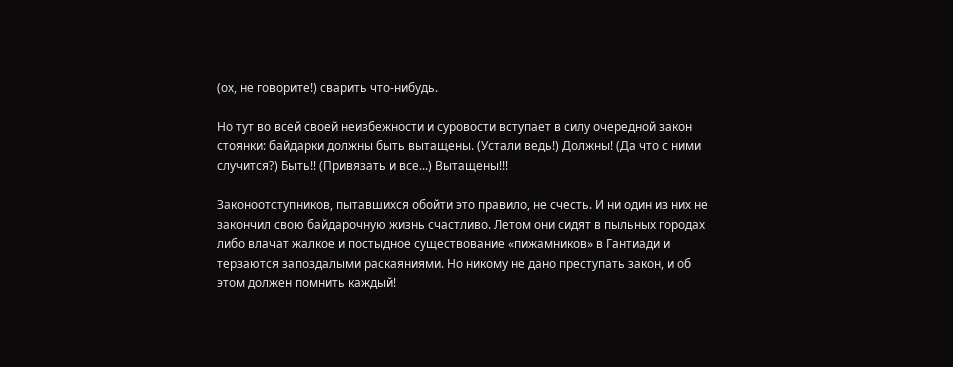(ох, не говорите!) сварить что-нибудь.

Но тут во всей своей неизбежности и суровости вступает в силу очередной закон стоянки: байдарки должны быть вытащены. (Устали ведь!) Должны! (Да что с ними случится?) Быть!! (Привязать и все...) Вытащены!!!

Законоотступников, пытавшихся обойти это правило, не счесть. И ни один из них не закончил свою байдарочную жизнь счастливо. Летом они сидят в пыльных городах либо влачат жалкое и постыдное существование «пижамников» в Гантиади и терзаются запоздалыми раскаяниями. Но никому не дано преступать закон, и об этом должен помнить каждый!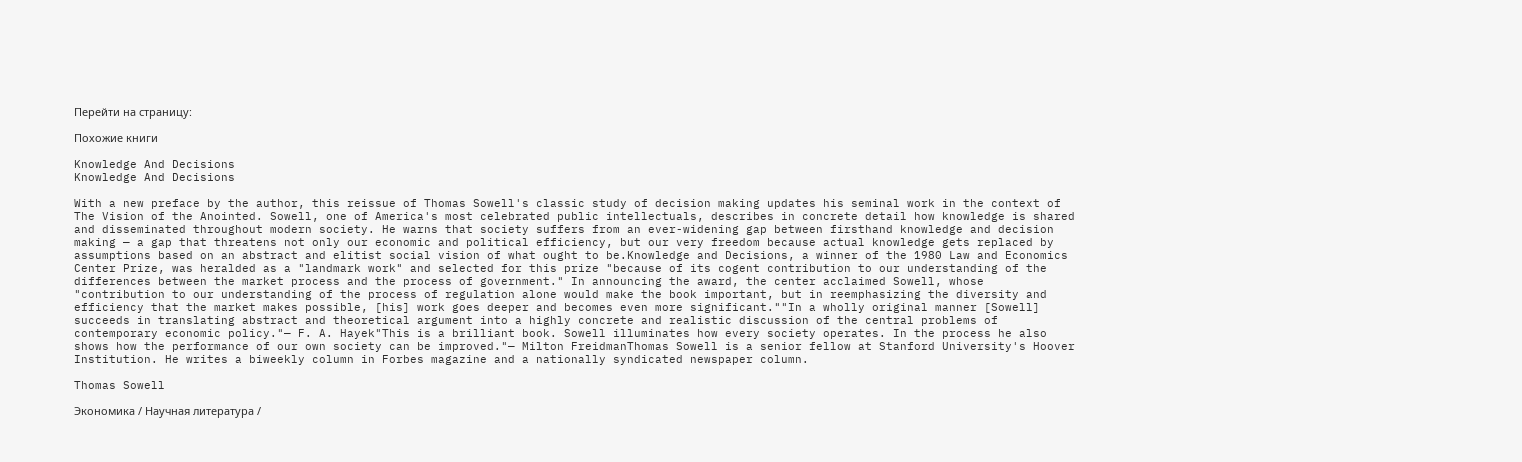Перейти на страницу:

Похожие книги

Knowledge And Decisions
Knowledge And Decisions

With a new preface by the author, this reissue of Thomas Sowell's classic study of decision making updates his seminal work in the context of The Vision of the Anointed. Sowell, one of America's most celebrated public intellectuals, describes in concrete detail how knowledge is shared and disseminated throughout modern society. He warns that society suffers from an ever-widening gap between firsthand knowledge and decision making — a gap that threatens not only our economic and political efficiency, but our very freedom because actual knowledge gets replaced by assumptions based on an abstract and elitist social vision of what ought to be.Knowledge and Decisions, a winner of the 1980 Law and Economics Center Prize, was heralded as a "landmark work" and selected for this prize "because of its cogent contribution to our understanding of the differences between the market process and the process of government." In announcing the award, the center acclaimed Sowell, whose "contribution to our understanding of the process of regulation alone would make the book important, but in reemphasizing the diversity and efficiency that the market makes possible, [his] work goes deeper and becomes even more significant.""In a wholly original manner [Sowell] succeeds in translating abstract and theoretical argument into a highly concrete and realistic discussion of the central problems of contemporary economic policy."— F. A. Hayek"This is a brilliant book. Sowell illuminates how every society operates. In the process he also shows how the performance of our own society can be improved."— Milton FreidmanThomas Sowell is a senior fellow at Stanford University's Hoover Institution. He writes a biweekly column in Forbes magazine and a nationally syndicated newspaper column.

Thomas Sowell

Экономика / Научная литература /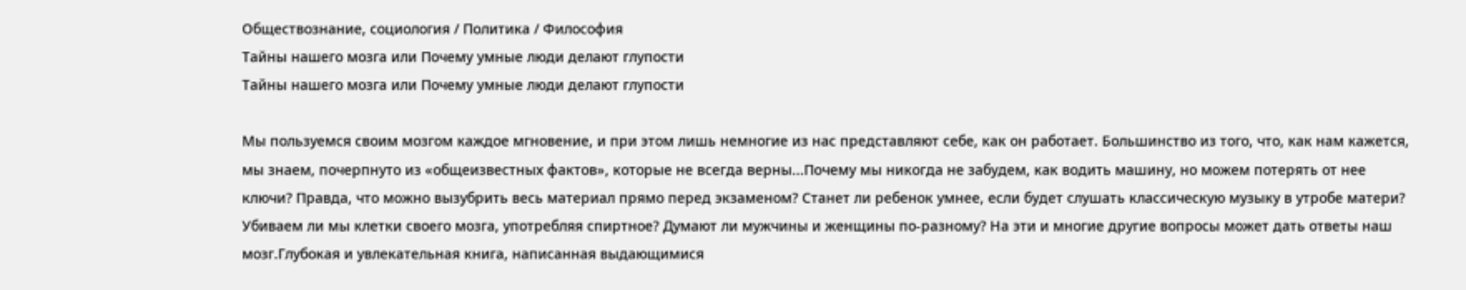Обществознание, социология / Политика / Философия
Тайны нашего мозга или Почему умные люди делают глупости
Тайны нашего мозга или Почему умные люди делают глупости

Мы пользуемся своим мозгом каждое мгновение, и при этом лишь немногие из нас представляют себе, как он работает. Большинство из того, что, как нам кажется, мы знаем, почерпнуто из «общеизвестных фактов», которые не всегда верны...Почему мы никогда не забудем, как водить машину, но можем потерять от нее ключи? Правда, что можно вызубрить весь материал прямо перед экзаменом? Станет ли ребенок умнее, если будет слушать классическую музыку в утробе матери? Убиваем ли мы клетки своего мозга, употребляя спиртное? Думают ли мужчины и женщины по-разному? На эти и многие другие вопросы может дать ответы наш мозг.Глубокая и увлекательная книга, написанная выдающимися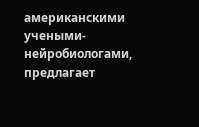американскими учеными-нейробиологами, предлагает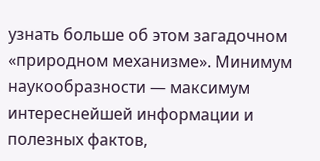узнать больше об этом загадочном «природном механизме». Минимум наукообразности — максимум интереснейшей информации и полезных фактов,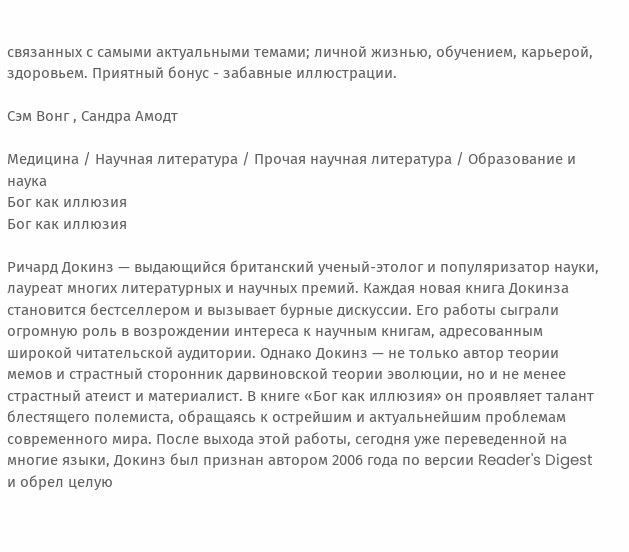связанных с самыми актуальными темами; личной жизнью, обучением, карьерой, здоровьем. Приятный бонус - забавные иллюстрации.

Сэм Вонг , Сандра Амодт

Медицина / Научная литература / Прочая научная литература / Образование и наука
Бог как иллюзия
Бог как иллюзия

Ричард Докинз — выдающийся британский ученый-этолог и популяризатор науки, лауреат многих литературных и научных премий. Каждая новая книга Докинза становится бестселлером и вызывает бурные дискуссии. Его работы сыграли огромную роль в возрождении интереса к научным книгам, адресованным широкой читательской аудитории. Однако Докинз — не только автор теории мемов и страстный сторонник дарвиновской теории эволюции, но и не менее страстный атеист и материалист. В книге «Бог как иллюзия» он проявляет талант блестящего полемиста, обращаясь к острейшим и актуальнейшим проблемам современного мира. После выхода этой работы, сегодня уже переведенной на многие языки, Докинз был признан автором 2006 года по версии Reader's Digest и обрел целую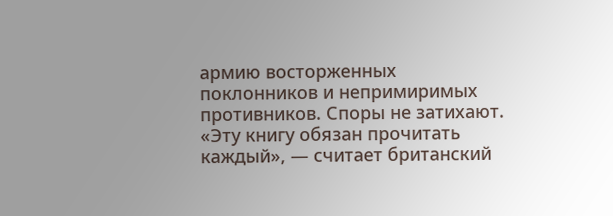армию восторженных поклонников и непримиримых противников. Споры не затихают. «Эту книгу обязан прочитать каждый», — считает британский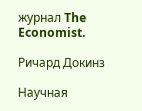журнал The Economist.

Ричард Докинз

Научная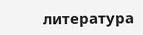литература